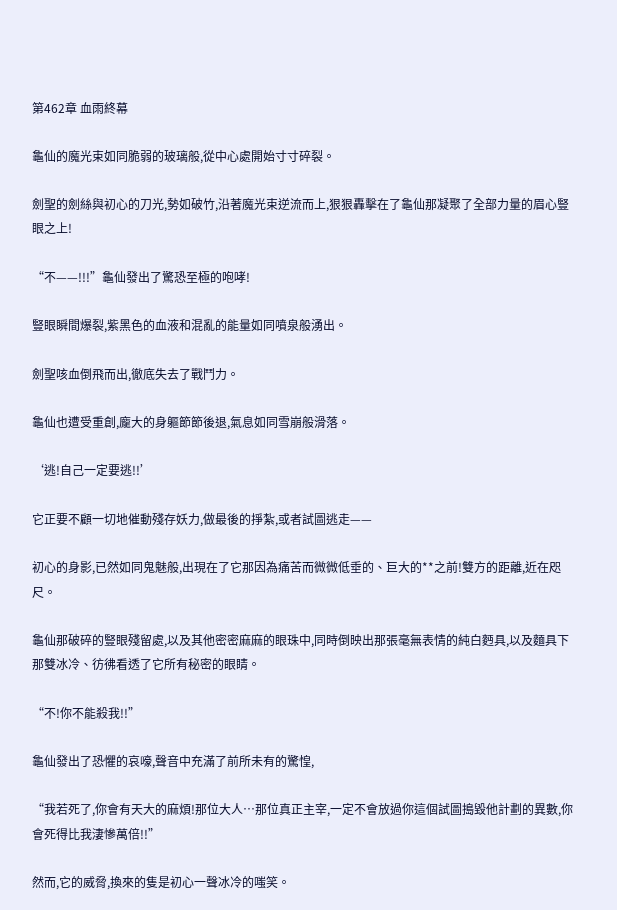第462章 血雨終幕

龜仙的魔光束如同脆弱的玻璃般,從中心處開始寸寸碎裂。

劍聖的劍絲與初心的刀光,勢如破竹,沿著魔光束逆流而上,狠狠轟擊在了龜仙那凝聚了全部力量的眉心豎眼之上!

“不——!!!”龜仙發出了驚恐至極的咆哮!

豎眼瞬間爆裂,紫黑色的血液和混亂的能量如同噴泉般湧出。

劍聖咳血倒飛而出,徹底失去了戰鬥力。

龜仙也遭受重創,龐大的身軀節節後退,氣息如同雪崩般滑落。

‘逃!自己一定要逃!!’

它正要不顧一切地催動殘存妖力,做最後的掙紮,或者試圖逃走——

初心的身影,已然如同鬼魅般,出現在了它那因為痛苦而微微低垂的、巨大的**之前!雙方的距離,近在咫尺。

龜仙那破碎的豎眼殘留處,以及其他密密麻麻的眼珠中,同時倒映出那張毫無表情的純白麪具,以及麵具下那雙冰冷、彷彿看透了它所有秘密的眼睛。

“不!你不能殺我!!”

龜仙發出了恐懼的哀嚎,聲音中充滿了前所未有的驚惶,

“我若死了,你會有天大的麻煩!那位大人…那位真正主宰,一定不會放過你這個試圖搗毀他計劃的異數,你會死得比我淒慘萬倍!!”

然而,它的威脅,換來的隻是初心一聲冰冷的嗤笑。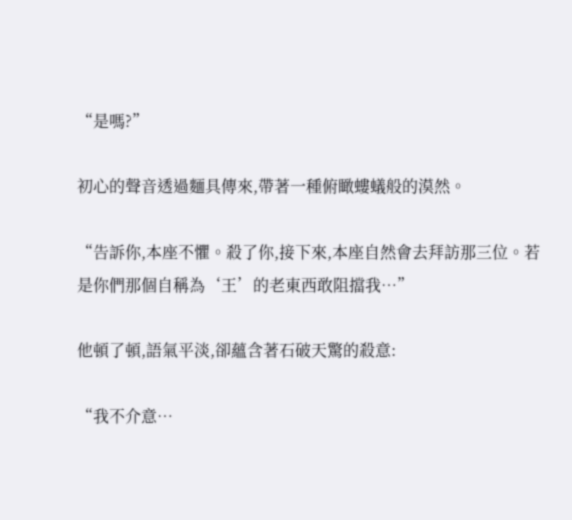“是嗎?”

初心的聲音透過麵具傳來,帶著一種俯瞰螻蟻般的漠然。

“告訴你,本座不懼。殺了你,接下來,本座自然會去拜訪那三位。若是你們那個自稱為‘王’的老東西敢阻擋我…”

他頓了頓,語氣平淡,卻蘊含著石破天驚的殺意:

“我不介意…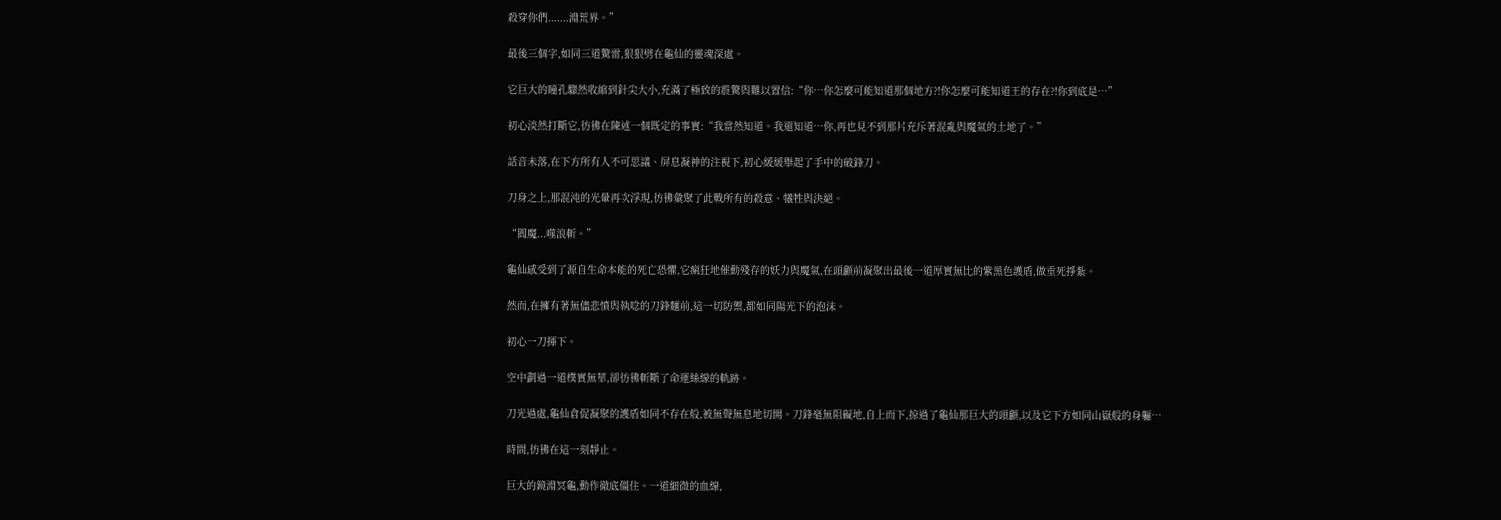殺穿你們.......淵荒界。”

最後三個字,如同三道驚雷,狠狠劈在龜仙的靈魂深處。

它巨大的瞳孔驟然收縮到針尖大小,充滿了極致的震驚與難以置信:“你…你怎麼可能知道那個地方?!你怎麼可能知道王的存在?!你到底是…”

初心淡然打斷它,彷彿在陳述一個既定的事實:“我當然知道。我還知道…你,再也見不到那片充斥著混亂與魔氣的土地了。”

話音未落,在下方所有人不可思議、屏息凝神的注視下,初心緩緩舉起了手中的破鋒刀。

刀身之上,那混沌的光暈再次浮現,彷彿彙聚了此戰所有的殺意、犧牲與決絕。

“閻魔...噬浪斬。”

龜仙感受到了源自生命本能的死亡恐懼,它瘋狂地催動殘存的妖力與魔氣,在頭顱前凝聚出最後一道厚實無比的紫黑色護盾,做垂死掙紮。

然而,在擁有著無儘悲憤與執唸的刀鋒麵前,這一切防禦,都如同陽光下的泡沫。

初心一刀揮下。

空中劃過一道樸實無華,卻彷彿斬斷了命運絲線的軌跡。

刀光過處,龜仙倉促凝聚的護盾如同不存在般,被無聲無息地切開。刀鋒毫無阻礙地,自上而下,掠過了龜仙那巨大的頭顱,以及它下方如同山嶽般的身軀…

時間,彷彿在這一刻靜止。

巨大的鏡淵冥龜,動作徹底僵住。一道細微的血線,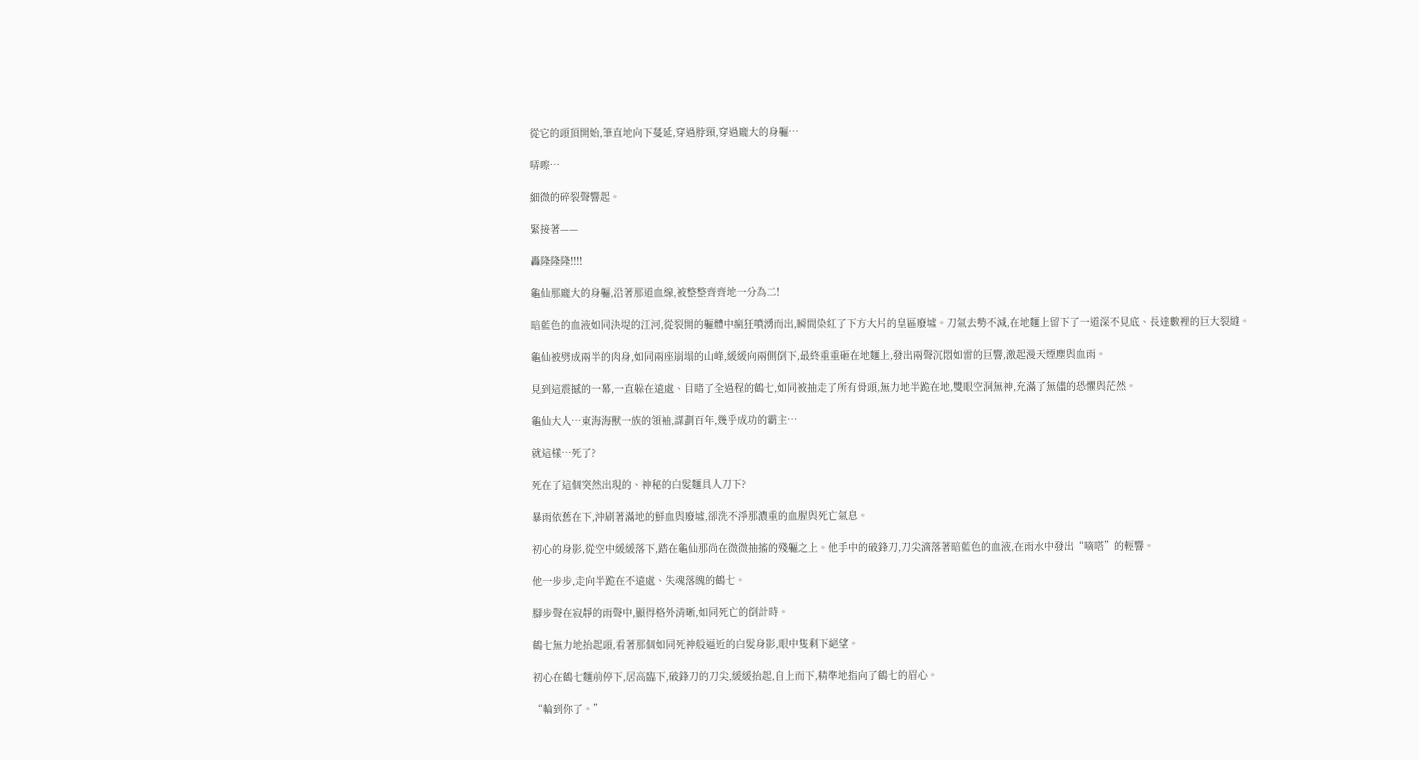從它的頭頂開始,筆直地向下蔓延,穿過脖頸,穿過龐大的身軀…

哢嚓…

細微的碎裂聲響起。

緊接著——

轟隆隆隆!!!!

龜仙那龐大的身軀,沿著那道血線,被整整齊齊地一分為二!

暗藍色的血液如同決堤的江河,從裂開的軀體中瘋狂噴湧而出,瞬間染紅了下方大片的皇區廢墟。刀氣去勢不減,在地麵上留下了一道深不見底、長達數裡的巨大裂縫。

龜仙被劈成兩半的肉身,如同兩座崩塌的山峰,緩緩向兩側倒下,最終重重砸在地麵上,發出兩聲沉悶如雷的巨響,激起漫天煙塵與血雨。

見到這震撼的一幕,一直躲在遠處、目睹了全過程的鶴七,如同被抽走了所有骨頭,無力地半跪在地,雙眼空洞無神,充滿了無儘的恐懼與茫然。

龜仙大人…東海海獸一族的領袖,謀劃百年,幾乎成功的霸主…

就這樣…死了?

死在了這個突然出現的、神秘的白髮麵具人刀下?

暴雨依舊在下,沖刷著滿地的鮮血與廢墟,卻洗不淨那濃重的血腥與死亡氣息。

初心的身影,從空中緩緩落下,踏在龜仙那尚在微微抽搐的殘軀之上。他手中的破鋒刀,刀尖滴落著暗藍色的血液,在雨水中發出“嘀嗒”的輕響。

他一步步,走向半跪在不遠處、失魂落魄的鶴七。

腳步聲在寂靜的雨聲中,顯得格外清晰,如同死亡的倒計時。

鶴七無力地抬起頭,看著那個如同死神般逼近的白髮身影,眼中隻剩下絕望。

初心在鶴七麵前停下,居高臨下,破鋒刀的刀尖,緩緩抬起,自上而下,精準地指向了鶴七的眉心。

“輪到你了。”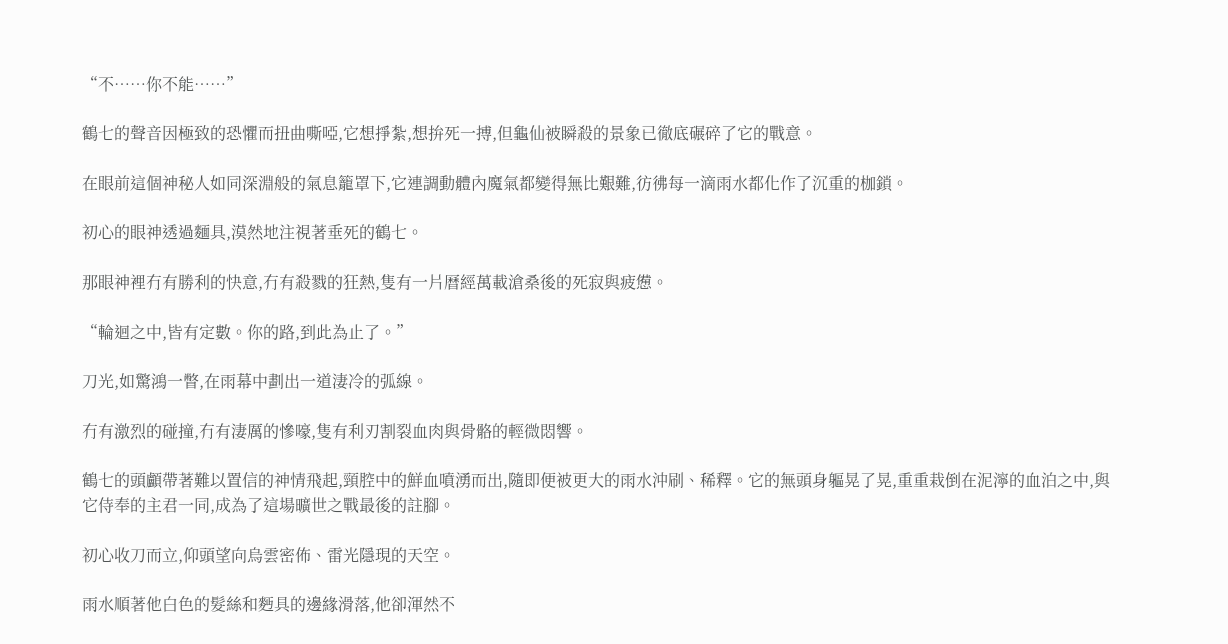“不……你不能……”

鶴七的聲音因極致的恐懼而扭曲嘶啞,它想掙紮,想拚死一搏,但龜仙被瞬殺的景象已徹底碾碎了它的戰意。

在眼前這個神秘人如同深淵般的氣息籠罩下,它連調動體內魔氣都變得無比艱難,彷彿每一滴雨水都化作了沉重的枷鎖。

初心的眼神透過麵具,漠然地注視著垂死的鶴七。

那眼神裡冇有勝利的快意,冇有殺戮的狂熱,隻有一片曆經萬載滄桑後的死寂與疲憊。

“輪迴之中,皆有定數。你的路,到此為止了。”

刀光,如驚鴻一瞥,在雨幕中劃出一道淒冷的弧線。

冇有激烈的碰撞,冇有淒厲的慘嚎,隻有利刃割裂血肉與骨骼的輕微悶響。

鶴七的頭顱帶著難以置信的神情飛起,頸腔中的鮮血噴湧而出,隨即便被更大的雨水沖刷、稀釋。它的無頭身軀晃了晃,重重栽倒在泥濘的血泊之中,與它侍奉的主君一同,成為了這場曠世之戰最後的註腳。

初心收刀而立,仰頭望向烏雲密佈、雷光隱現的天空。

雨水順著他白色的髮絲和麪具的邊緣滑落,他卻渾然不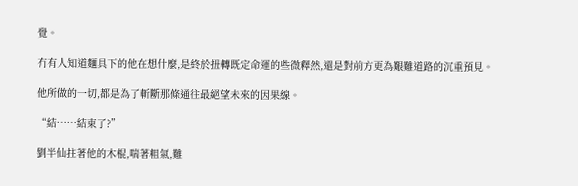覺。

冇有人知道麵具下的他在想什麼,是終於扭轉既定命運的些微釋然,還是對前方更為艱難道路的沉重預見。

他所做的一切,都是為了斬斷那條通往最絕望未來的因果線。

“結……結束了?”

劉半仙拄著他的木棍,喘著粗氣,難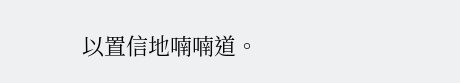以置信地喃喃道。